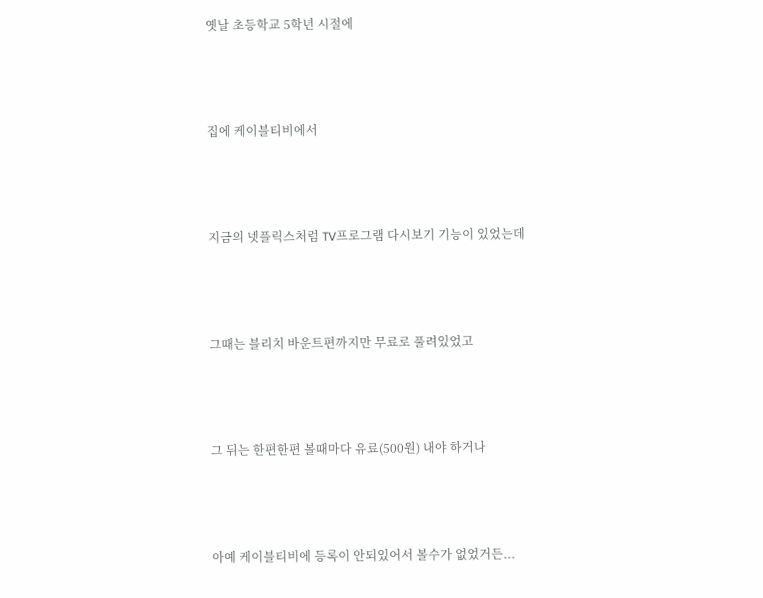옛날 초등학교 5학년 시절에



집에 케이블티비에서



지금의 넷플릭스처럼 TV프로그램 다시보기 기능이 있었는데



그때는 블리치 바운트편까지만 무료로 풀려있었고



그 뒤는 한편한편 볼때마다 유료(500원) 내야 하거나



아예 케이블티비에 등록이 안되있어서 볼수가 없었거든...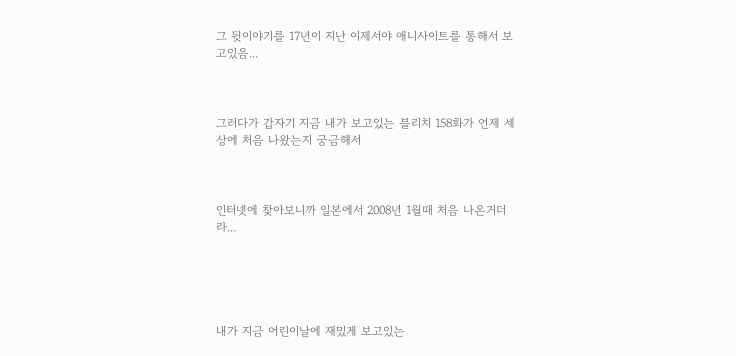그 뒷이야기를 17년이 지난 이제서야 애니사이트를 통해서 보고있음...



그러다가 갑자기 지금 내가 보고있는 블리치 158화가 언제 세상에 처음 나왔는지 궁금해서



인터넷에 찾아보니까 일본에서 2008년 1월때 처음 나온거더라...





내가 지금 어린이날에 재밌게 보고있는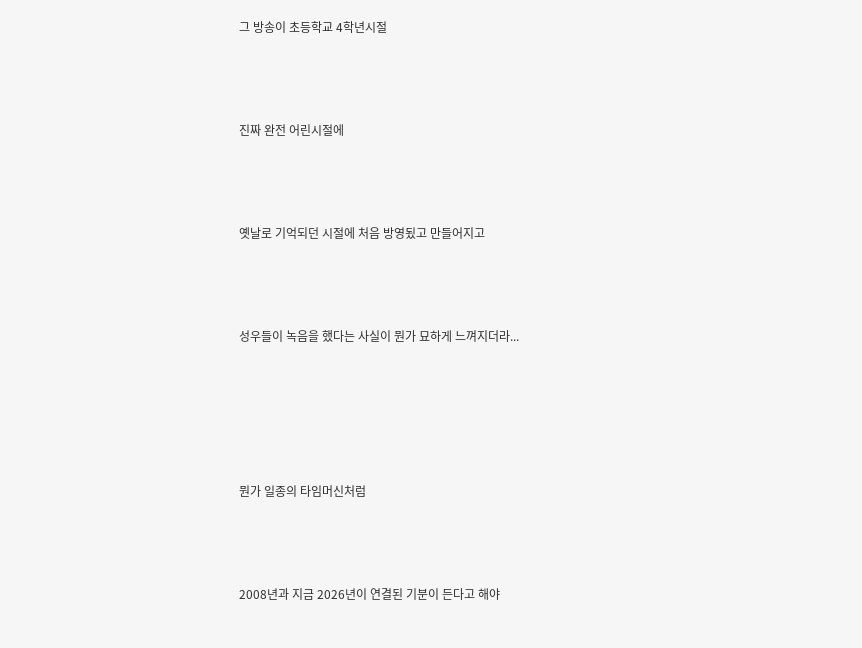그 방송이 초등학교 4학년시절



진짜 완전 어린시절에



옛날로 기억되던 시절에 처음 방영됬고 만들어지고



성우들이 녹음을 했다는 사실이 뭔가 묘하게 느껴지더라...





뭔가 일종의 타임머신처럼



2008년과 지금 2026년이 연결된 기분이 든다고 해야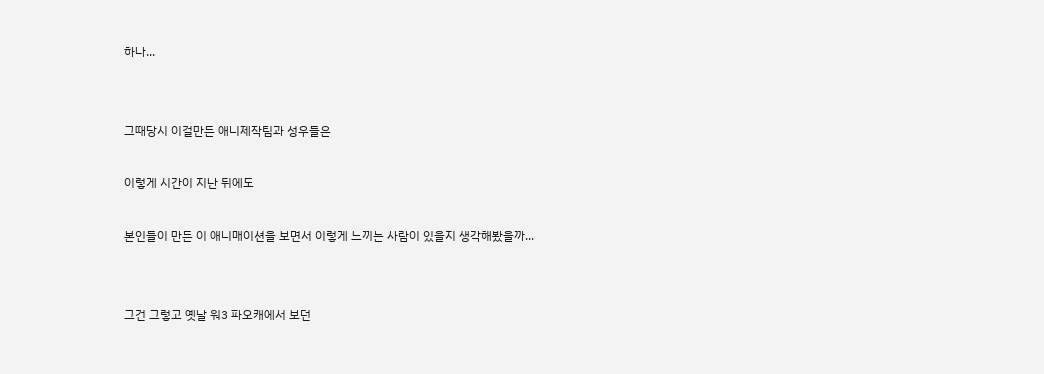하나...





그때당시 이걸만든 애니제작팀과 성우들은



이렇게 시간이 지난 뒤에도



본인들이 만든 이 애니매이션을 보면서 이렇게 느끼는 사람이 있을지 생각해봤을까...





그건 그렇고 옛날 워3 파오캐에서 보던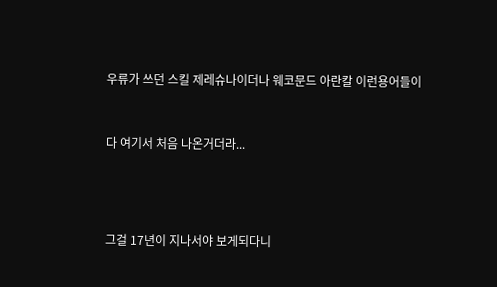우류가 쓰던 스킬 제레슈나이더나 웨코문드 아란칼 이런용어들이



다 여기서 처음 나온거더라...





그걸 17년이 지나서야 보게되다니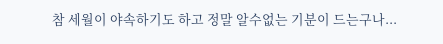참 세월이 야속하기도 하고 정말 알수없는 기분이 드는구나...